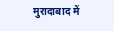मुरादाबाद में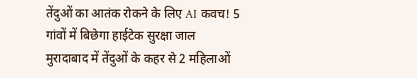तेंदुओं का आतंक रोकने के लिए AI कवच! 5 गांवों में बिछेगा हाईटेक सुरक्षा जाल
मुरादाबाद में तेंदुओं के कहर से 2 महिलाओं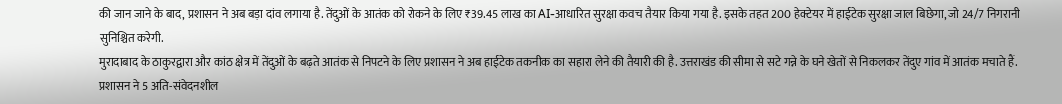की जान जाने के बाद, प्रशासन ने अब बड़ा दांव लगाया है. तेंदुओं के आतंक को रोकने के लिए ₹39.45 लाख का AI-आधारित सुरक्षा कवच तैयार किया गया है. इसके तहत 200 हेक्टेयर में हाईटेक सुरक्षा जाल बिछेगा, जो 24/7 निगरानी सुनिश्चित करेगी.
मुरादाबाद के ठाकुरद्वारा और कांठ क्षेत्र में तेंदुओं के बढ़ते आतंक से निपटने के लिए प्रशासन ने अब हाईटेक तकनीक का सहारा लेने की तैयारी की है. उत्तराखंड की सीमा से सटे गन्ने के घने खेतों से निकलकर तेंदुए गांव में आतंक मचाते हैं. प्रशासन ने 5 अति-संवेदनशील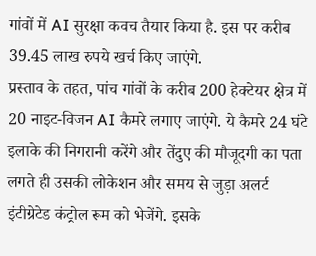गांवों में AI सुरक्षा कवच तैयार किया है. इस पर करीब 39.45 लाख रुपये खर्च किए जाएंगे.
प्रस्ताव के तहत, पांच गांवों के करीब 200 हेक्टेयर क्षेत्र में 20 नाइट-विजन AI कैमरे लगाए जाएंगे. ये कैमरे 24 घंटे इलाके की निगरानी करेंगे और तेंदुए की मौजूदगी का पता लगते ही उसकी लोकेशन और समय से जुड़ा अलर्ट इंटीग्रेटेड कंट्रोल रूम को भेजेंगे. इसके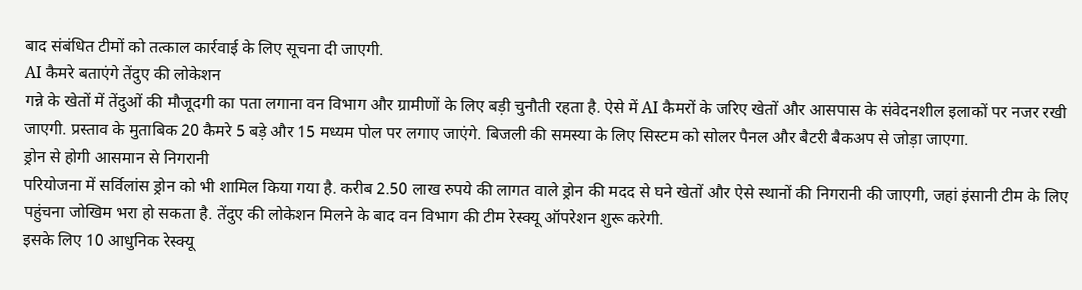बाद संबंधित टीमों को तत्काल कार्रवाई के लिए सूचना दी जाएगी.
AI कैमरे बताएंगे तेंदुए की लोकेशन
गन्ने के खेतों में तेंदुओं की मौजूदगी का पता लगाना वन विभाग और ग्रामीणों के लिए बड़ी चुनौती रहता है. ऐसे में AI कैमरों के जरिए खेतों और आसपास के संवेदनशील इलाकों पर नजर रखी जाएगी. प्रस्ताव के मुताबिक 20 कैमरे 5 बड़े और 15 मध्यम पोल पर लगाए जाएंगे. बिजली की समस्या के लिए सिस्टम को सोलर पैनल और बैटरी बैकअप से जोड़ा जाएगा.
ड्रोन से होगी आसमान से निगरानी
परियोजना में सर्विलांस ड्रोन को भी शामिल किया गया है. करीब 2.50 लाख रुपये की लागत वाले ड्रोन की मदद से घने खेतों और ऐसे स्थानों की निगरानी की जाएगी, जहां इंसानी टीम के लिए पहुंचना जोखिम भरा हो सकता है. तेंदुए की लोकेशन मिलने के बाद वन विभाग की टीम रेस्क्यू ऑपरेशन शुरू करेगी.
इसके लिए 10 आधुनिक रेस्क्यू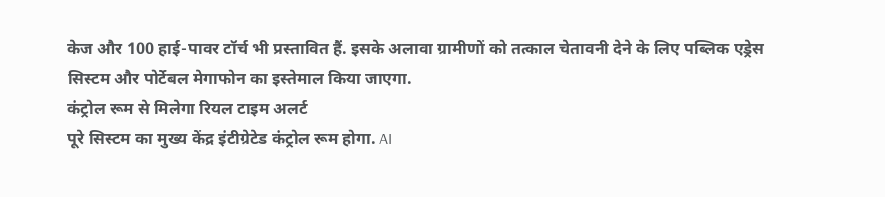केज और 100 हाई-पावर टॉर्च भी प्रस्तावित हैं. इसके अलावा ग्रामीणों को तत्काल चेतावनी देने के लिए पब्लिक एड्रेस सिस्टम और पोर्टेबल मेगाफोन का इस्तेमाल किया जाएगा.
कंट्रोल रूम से मिलेगा रियल टाइम अलर्ट
पूरे सिस्टम का मुख्य केंद्र इंटीग्रेटेड कंट्रोल रूम होगा. AI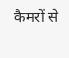कैमरों से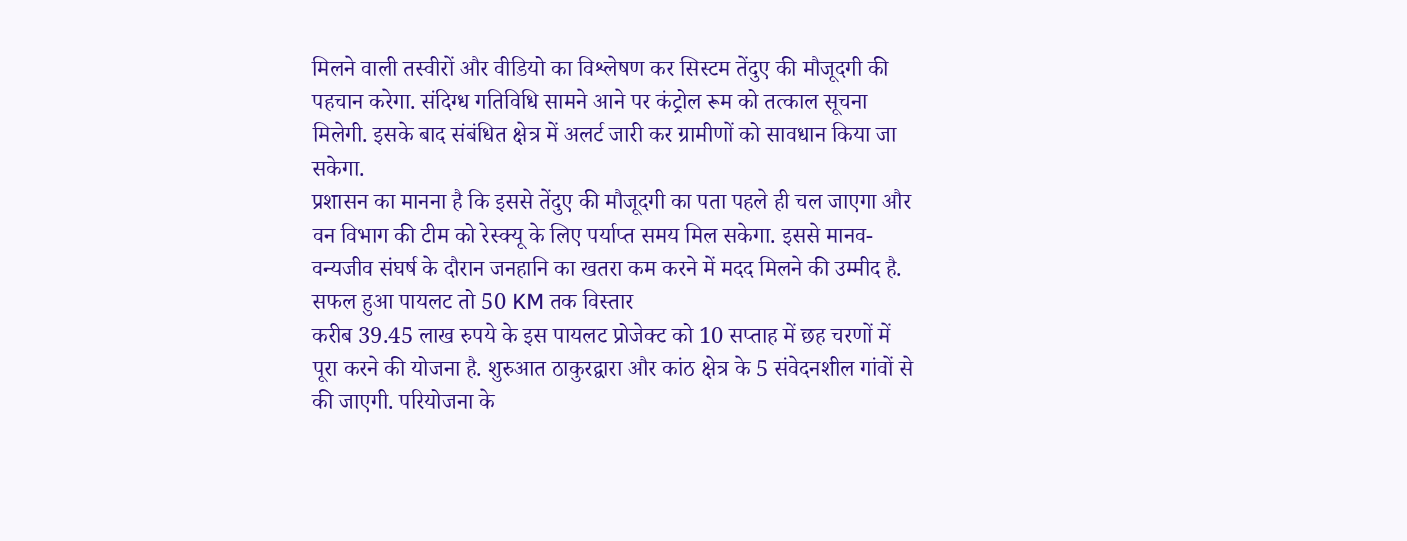मिलने वाली तस्वीरों और वीडियो का विश्लेषण कर सिस्टम तेंदुए की मौजूदगी की पहचान करेगा. संदिग्ध गतिविधि सामने आने पर कंट्रोल रूम को तत्काल सूचना मिलेगी. इसके बाद संबंधित क्षेत्र में अलर्ट जारी कर ग्रामीणों को सावधान किया जा सकेगा.
प्रशासन का मानना है कि इससे तेंदुए की मौजूदगी का पता पहले ही चल जाएगा और वन विभाग की टीम को रेस्क्यू के लिए पर्याप्त समय मिल सकेगा. इससे मानव-वन्यजीव संघर्ष के दौरान जनहानि का खतरा कम करने में मदद मिलने की उम्मीद है.
सफल हुआ पायलट तो 50 KM तक विस्तार
करीब 39.45 लाख रुपये के इस पायलट प्रोजेक्ट को 10 सप्ताह में छह चरणों में पूरा करने की योजना है. शुरुआत ठाकुरद्वारा और कांठ क्षेत्र के 5 संवेदनशील गांवों से की जाएगी. परियोजना के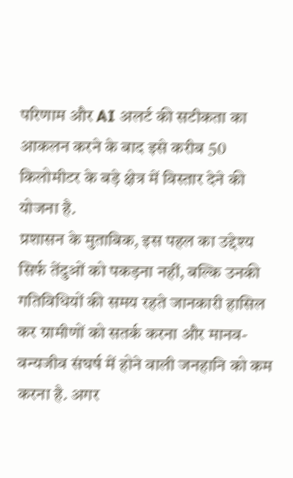परिणाम और AI अलर्ट की सटीकता का आकलन करने के बाद इसे करीब 50 किलोमीटर के बड़े क्षेत्र में विस्तार देने की योजना है.
प्रशासन के मुताबिक, इस पहल का उद्देश्य सिर्फ तेंदुओं को पकड़ना नहीं, बल्कि उनकी गतिविधियों की समय रहते जानकारी हासिल कर ग्रामीणों को सतर्क करना और मानव-वन्यजीव संघर्ष में होने वाली जनहानि को कम करना है. अगर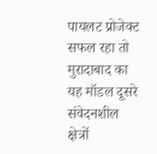पायलट प्रोजेक्ट सफल रहा तो मुरादाबाद का यह मॉडल दूसरे संवेदनशील क्षेत्रों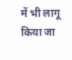में भी लागू किया जा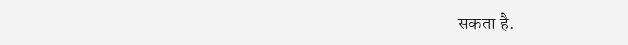सकता है.